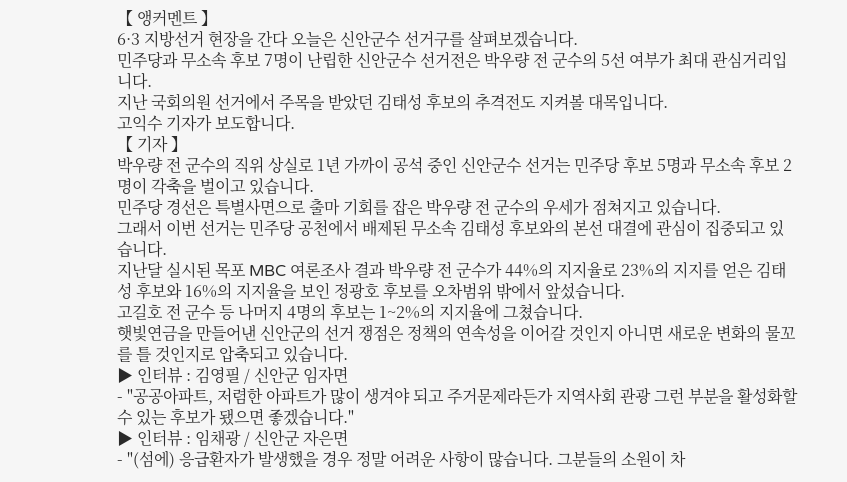【 앵커멘트 】
6·3 지방선거 현장을 간다 오늘은 신안군수 선거구를 살펴보겠습니다.
민주당과 무소속 후보 7명이 난립한 신안군수 선거전은 박우량 전 군수의 5선 여부가 최대 관심거리입니다.
지난 국회의원 선거에서 주목을 받았던 김태성 후보의 추격전도 지켜볼 대목입니다.
고익수 기자가 보도합니다.
【 기자 】
박우량 전 군수의 직위 상실로 1년 가까이 공석 중인 신안군수 선거는 민주당 후보 5명과 무소속 후보 2명이 각축을 벌이고 있습니다.
민주당 경선은 특별사면으로 출마 기회를 잡은 박우량 전 군수의 우세가 점쳐지고 있습니다.
그래서 이번 선거는 민주당 공천에서 배제된 무소속 김태성 후보와의 본선 대결에 관심이 집중되고 있습니다.
지난달 실시된 목포 MBC 여론조사 결과 박우량 전 군수가 44%의 지지율로 23%의 지지를 얻은 김태성 후보와 16%의 지지율을 보인 정광호 후보를 오차범위 밖에서 앞섰습니다.
고길호 전 군수 등 나머지 4명의 후보는 1~2%의 지지율에 그쳤습니다.
햇빛연금을 만들어낸 신안군의 선거 쟁점은 정책의 연속성을 이어갈 것인지 아니면 새로운 변화의 물꼬를 틀 것인지로 압축되고 있습니다.
▶ 인터뷰 : 김영필 / 신안군 임자면
- "공공아파트, 저렴한 아파트가 많이 생겨야 되고 주거문제라든가 지역사회 관광 그런 부분을 활성화할 수 있는 후보가 됐으면 좋겠습니다."
▶ 인터뷰 : 임채광 / 신안군 자은면
- "(섬에) 응급환자가 발생했을 경우 정말 어려운 사항이 많습니다. 그분들의 소원이 차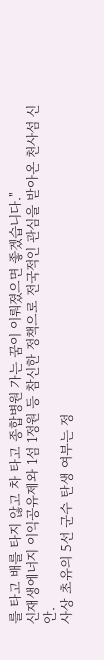를 타고 배를 타지 않고 차 타고 종합병원 가는 꿈이 이뤄졌으면 좋겠습니다."
신재생에너지 이익공유제와 1섬 1정원 등 참신한 정책으로 전국적인 관심을 받아온 천사섬 신안.
사상 초유의 5선 군수 탄생 여부는 정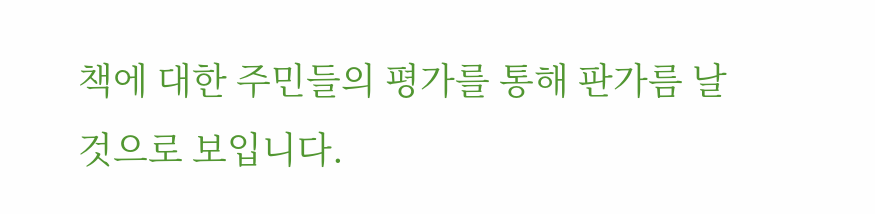책에 대한 주민들의 평가를 통해 판가름 날 것으로 보입니다.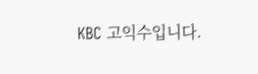KBC 고익수입니다.